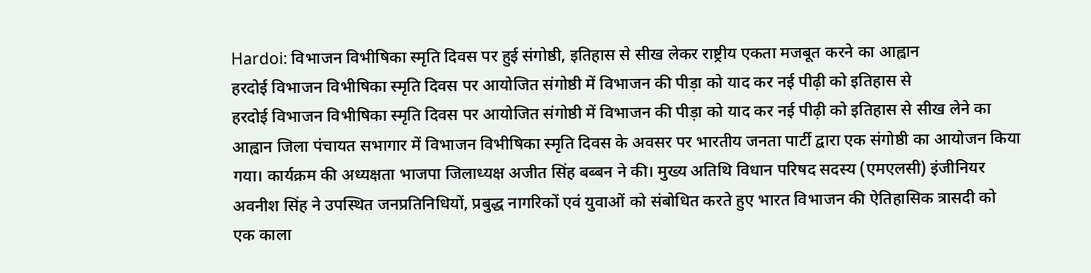Hardoi: विभाजन विभीषिका स्मृति दिवस पर हुई संगोष्ठी, इतिहास से सीख लेकर राष्ट्रीय एकता मजबूत करने का आह्वान
हरदोई विभाजन विभीषिका स्मृति दिवस पर आयोजित संगोष्ठी में विभाजन की पीड़ा को याद कर नई पीढ़ी को इतिहास से
हरदोई विभाजन विभीषिका स्मृति दिवस पर आयोजित संगोष्ठी में विभाजन की पीड़ा को याद कर नई पीढ़ी को इतिहास से सीख लेने का आह्वान जिला पंचायत सभागार में विभाजन विभीषिका स्मृति दिवस के अवसर पर भारतीय जनता पार्टी द्वारा एक संगोष्ठी का आयोजन किया गया। कार्यक्रम की अध्यक्षता भाजपा जिलाध्यक्ष अजीत सिंह बब्बन ने की। मुख्य अतिथि विधान परिषद सदस्य (एमएलसी) इंजीनियर अवनीश सिंह ने उपस्थित जनप्रतिनिधियों, प्रबुद्ध नागरिकों एवं युवाओं को संबोधित करते हुए भारत विभाजन की ऐतिहासिक त्रासदी को एक काला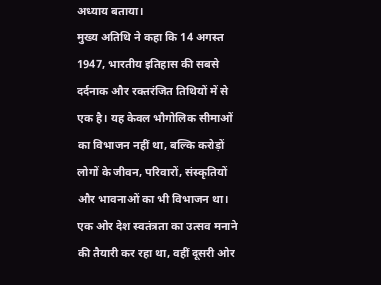अध्याय बताया।
मुख्य अतिथि ने कहा कि 14 अगस्त 1947, भारतीय इतिहास की सबसे दर्दनाक और रक्तरंजित तिथियों में से एक है। यह केवल भौगोलिक सीमाओं का विभाजन नहीं था, बल्कि करोड़ों लोगों के जीवन, परिवारों, संस्कृतियों और भावनाओं का भी विभाजन था। एक ओर देश स्वतंत्रता का उत्सव मनाने की तैयारी कर रहा था, वहीं दूसरी ओर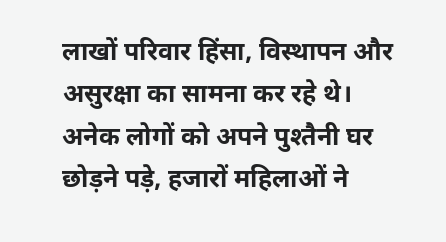लाखों परिवार हिंसा, विस्थापन और असुरक्षा का सामना कर रहे थे। अनेक लोगों को अपने पुश्तैनी घर छोड़ने पड़े, हजारों महिलाओं ने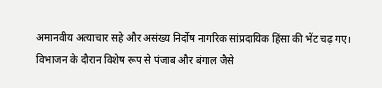अमानवीय अत्याचार सहे और असंख्य निर्दोष नागरिक सांप्रदायिक हिंसा की भेंट चढ़ गए। विभाजन के दौरान विशेष रूप से पंजाब और बंगाल जैसे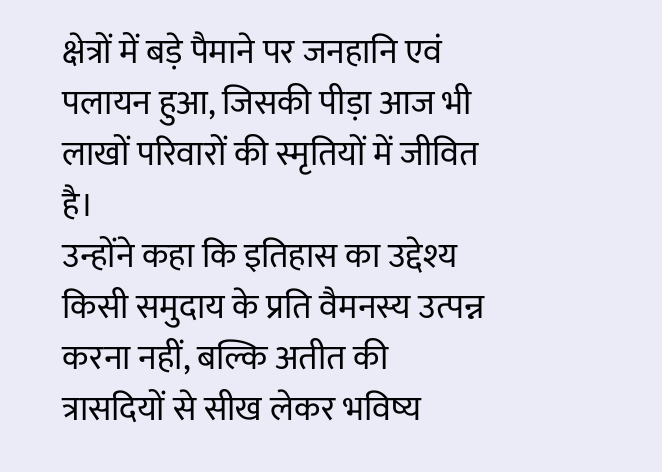क्षेत्रों में बड़े पैमाने पर जनहानि एवं पलायन हुआ, जिसकी पीड़ा आज भी लाखों परिवारों की स्मृतियों में जीवित है।
उन्होंने कहा कि इतिहास का उद्देश्य किसी समुदाय के प्रति वैमनस्य उत्पन्न करना नहीं, बल्कि अतीत की त्रासदियों से सीख लेकर भविष्य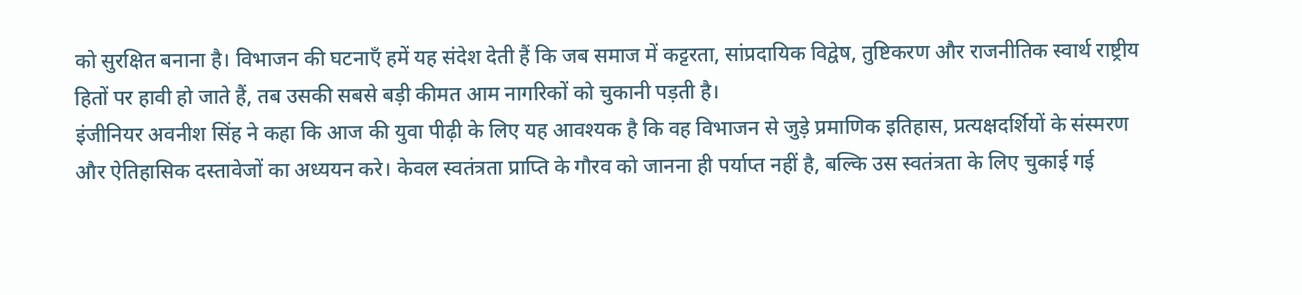को सुरक्षित बनाना है। विभाजन की घटनाएँ हमें यह संदेश देती हैं कि जब समाज में कट्टरता, सांप्रदायिक विद्वेष, तुष्टिकरण और राजनीतिक स्वार्थ राष्ट्रीय हितों पर हावी हो जाते हैं, तब उसकी सबसे बड़ी कीमत आम नागरिकों को चुकानी पड़ती है।
इंजीनियर अवनीश सिंह ने कहा कि आज की युवा पीढ़ी के लिए यह आवश्यक है कि वह विभाजन से जुड़े प्रमाणिक इतिहास, प्रत्यक्षदर्शियों के संस्मरण और ऐतिहासिक दस्तावेजों का अध्ययन करे। केवल स्वतंत्रता प्राप्ति के गौरव को जानना ही पर्याप्त नहीं है, बल्कि उस स्वतंत्रता के लिए चुकाई गई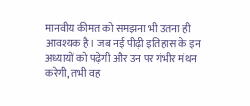मानवीय कीमत को समझना भी उतना ही आवश्यक है। जब नई पीढ़ी इतिहास के इन अध्यायों को पढ़ेगी और उन पर गंभीर मंथन करेगी, तभी वह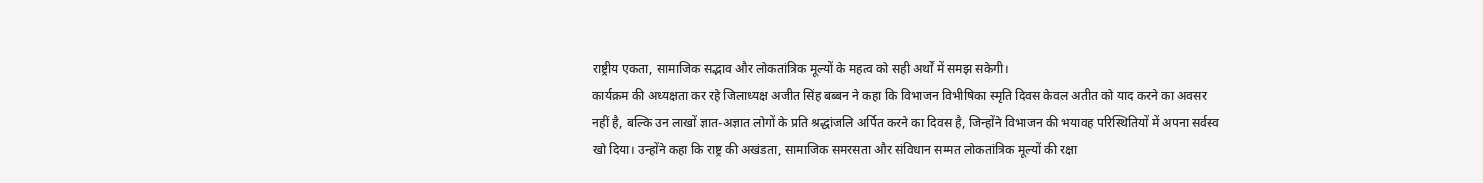राष्ट्रीय एकता, सामाजिक सद्भाव और लोकतांत्रिक मूल्यों के महत्व को सही अर्थों में समझ सकेगी।
कार्यक्रम की अध्यक्षता कर रहे जिलाध्यक्ष अजीत सिंह बब्बन ने कहा कि विभाजन विभीषिका स्मृति दिवस केवल अतीत को याद करने का अवसर नहीं है, बल्कि उन लाखों ज्ञात-अज्ञात लोगों के प्रति श्रद्धांजलि अर्पित करने का दिवस है, जिन्होंने विभाजन की भयावह परिस्थितियों में अपना सर्वस्व खो दिया। उन्होंने कहा कि राष्ट्र की अखंडता, सामाजिक समरसता और संविधान सम्मत लोकतांत्रिक मूल्यों की रक्षा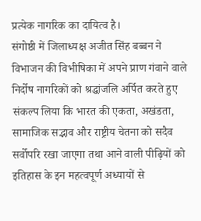प्रत्येक नागरिक का दायित्व है।
संगोष्ठी में जिलाध्यक्ष अजीत सिंह बब्बन ने विभाजन की विभीषिका में अपने प्राण गंवाने वाले निर्दोष नागरिकों को श्रद्धांजलि अर्पित करते हुए संकल्प लिया कि भारत की एकता, अखंडता, सामाजिक सद्भाव और राष्ट्रीय चेतना को सदैव सर्वोपरि रखा जाएगा तथा आने वाली पीढ़ियों को इतिहास के इन महत्वपूर्ण अध्यायों से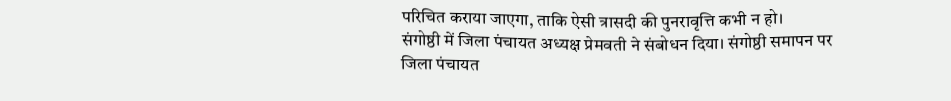परिचित कराया जाएगा, ताकि ऐसी त्रासदी की पुनरावृत्ति कभी न हो।
संगोष्ठी में जिला पंचायत अध्यक्ष प्रेमवती ने संबोधन दिया। संगोष्ठी समापन पर जिला पंचायत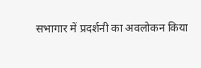सभागार में प्रदर्शनी का अवलोकन किया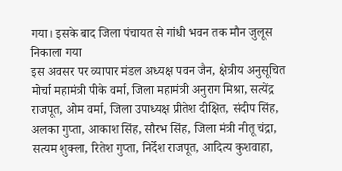गया। इसके बाद जिला पंचायत से गांधी भवन तक मौन जुलूस निकाला गया
इस अवसर पर व्यापार मंडल अध्यक्ष पवन जैन, क्षेत्रीय अनुसूचित मोर्चा महामंत्री पीके वर्मा, जिला महामंत्री अनुराग मिश्रा, सत्येंद्र राजपूत, ओम वर्मा, जिला उपाध्यक्ष प्रीतेश दीक्षित, संदीप सिंह, अलका गुप्ता, आकाश सिंह, सौरभ सिंह, जिला मंत्री नीतू चंद्रा, सत्यम शुक्ला, रितेश गुप्ता, निर्देश राजपूत, आदित्य कुशवाहा,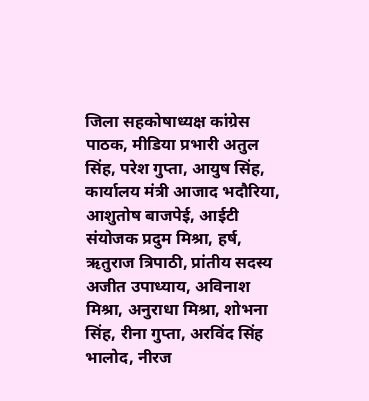जिला सहकोषाध्यक्ष कांग्रेस पाठक, मीडिया प्रभारी अतुल सिंह, परेश गुप्ता, आयुष सिंह, कार्यालय मंत्री आजाद भदौरिया, आशुतोष बाजपेई, आईटी संयोजक प्रदुम मिश्रा, हर्ष, ऋतुराज त्रिपाठी, प्रांतीय सदस्य अजीत उपाध्याय, अविनाश मिश्रा, अनुराधा मिश्रा, शोभना सिंह, रीना गुप्ता, अरविंद सिंह भालोद, नीरज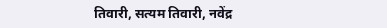तिवारी, सत्यम तिवारी, नवेंद्र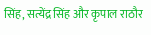सिंह, सत्येंद्र सिंह और कृपाल राठौर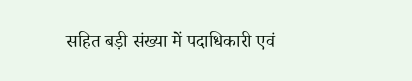सहित बड़ी संख्या में पदाधिकारी एवं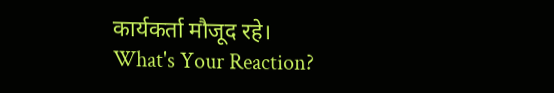कार्यकर्ता मौजूद रहे।
What's Your Reaction?